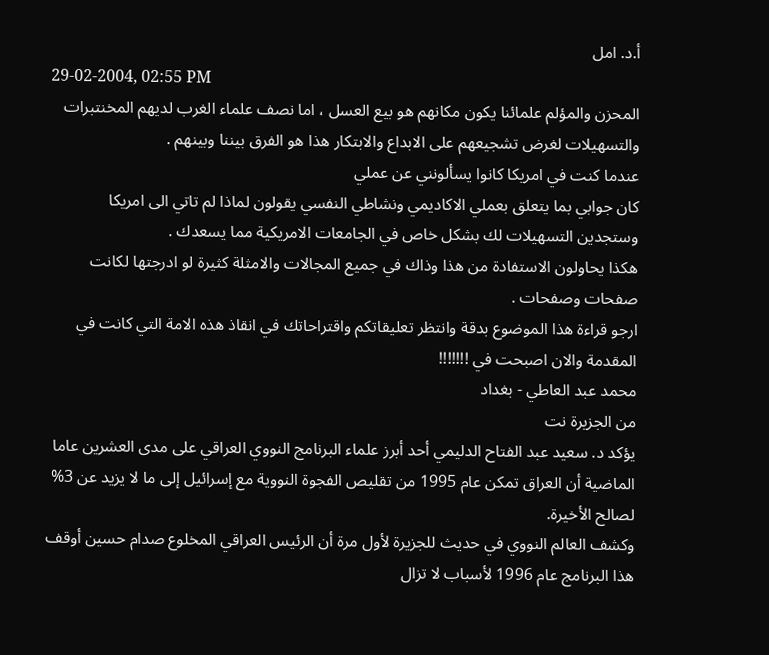أ.د. امل
29-02-2004, 02:55 PM
المحزن والمؤلم علمائنا يكون مكانهم هو بيع العسل ، اما نصف علماء الغرب لديهم المخنتبرات
والتسهيلات لغرض تشجيعهم على الابداع والابتكار هذا هو الفرق بيننا وبينهم .
عندما كنت في امريكا كانوا يسألونني عن عملي
كان جوابي بما يتعلق بعملي الاكاديمي ونشاطي النفسي يقولون لماذا لم تاتي الى امريكا
وستجدين التسهيلات لك بشكل خاص في الجامعات الامريكية مما يسعدك .
هكذا يحاولون الاستفادة من هذا وذاك في جميع المجالات والامثلة كثيرة لو ادرجتها لكانت
صفحات وصفحات .
ارجو قراءة هذا الموضوع بدقة وانتظر تعليقاتكم واقتراحاتك في انقاذ هذه الامة التي كانت في
المقدمة والان اصبحت في !!!!!!!
محمد عبد العاطي - بغداد
من الجزيرة نت
يؤكد د. سعيد عبد الفتاح الدليمي أحد أبرز علماء البرنامج النووي العراقي على مدى العشرين عاما الماضية أن العراق تمكن عام 1995 من تقليص الفجوة النووية مع إسرائيل إلى ما لا يزيد عن 3% لصالح الأخيرة.
وكشف العالم النووي في حديث للجزيرة لأول مرة أن الرئيس العراقي المخلوع صدام حسين أوقف هذا البرنامج عام 1996 لأسباب لا تزال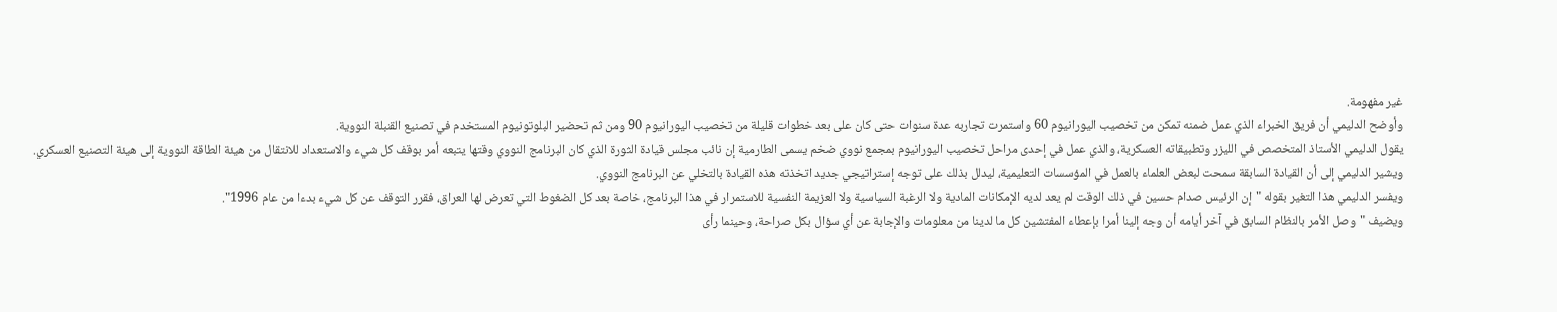غير مفهومة.
وأوضح الدليمي أن فريق الخبراء الذي عمل ضمنه تمكن من تخصيب اليورانيوم 60 واستمرت تجاربه عدة سنوات حتى كان على بعد خطوات قليلة من تخصيب اليورانيوم 90 ومن ثم تحضير البلوتونيوم المستخدم في تصنيع القنبلة النووية.
يقول الدليمي الأستاذ المتخصص في الليزر وتطبيقاته العسكرية، والذي عمل في إحدى مراحل تخصيب اليورانيوم بمجمع نووي ضخم يسمى الطارمية إن نائب مجلس قيادة الثورة الذي كان البرنامج النووي وقتها يتبعه أمر بوقف كل شيء والاستعداد للانتقال من هيئة الطاقة النووية إلى هيئة التصنيع العسكري.
ويشير الدليمي إلى أن القيادة السابقة سمحت لبعض العلماء بالعمل في المؤسسات التعليمية، ليدلل بذلك على توجه إستراتيجي جديد اتخذته هذه القيادة بالتخلي عن البرنامج النووي.
ويفسر الدليمي هذا التغير بقوله "إن الرئيس صدام حسين في ذلك الوقت لم يعد لديه الإمكانات المادية ولا الرغبة السياسية ولا العزيمة النفسية للاستمرار في هذا البرنامج، خاصة بعد كل الضغوط التي تعرض لها العراق، فقرر التوقف عن كل شيء بدءا من عام 1996".
ويضيف "وصل الأمر بالنظام السابق في آخر أيامه أن وجه إلينا أمرا بإعطاء المفتشين كل ما لدينا من معلومات والإجابة عن أي سؤال بكل صراحة، وحينما رأى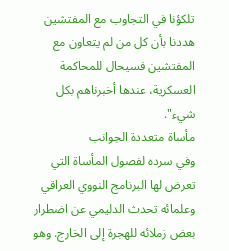تلكؤنا في التجاوب مع المفتشين هددنا بأن كل من لم يتعاون مع المفتشين فسيحال للمحاكمة العسكرية، عندها أخبرناهم بكل شيء".
مأساة متعددة الجوانب
وفي سرده لفصول المأساة التي تعرض لها البرنامج النووي العراقي وعلمائه تحدث الدليمي عن اضطرار بعض زملائه للهجرة إلى الخارج. وهو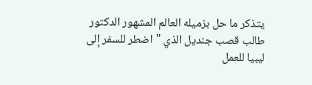يتذكر ما حل بزميله العالم المشهور الدكتور طالب قصب جنديل الذي "اضطر للسفر إلى ليبيا للعمل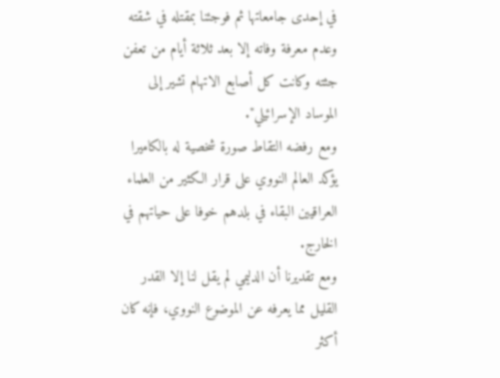في إحدى جامعاتها ثم فوجئنا بمقتله في شقته وعدم معرفة وفاته إلا بعد ثلاثة أيام من تعفن جثته وكانت كل أصابع الاتهام تشير إلى الموساد الإسرائيلي".
ومع رفضه التقاط صورة شخصية له بالكاميرا يؤكد العالم النووي على قرار الكثير من العلماء العراقيين البقاء في بلدهم خوفا على حياتهم في الخارج.
ومع تقديرنا أن الدليمي لم يقل لنا إلا القدر القليل مما يعرفه عن الموضوع النووي، فإنه كان أكثر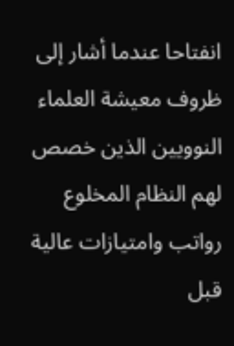انفتاحا عندما أشار إلى ظروف معيشة العلماء النوويين الذين خصص لهم النظام المخلوع رواتب وامتيازات عالية قبل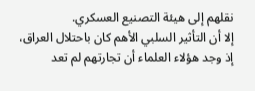نقلهم إلى هيئة التصنيع العسكري.
إلا أن التأثير السلبي الأهم كان باحتلال العراق، إذ وجد هؤلاء العلماء أن تجارتهم لم تعد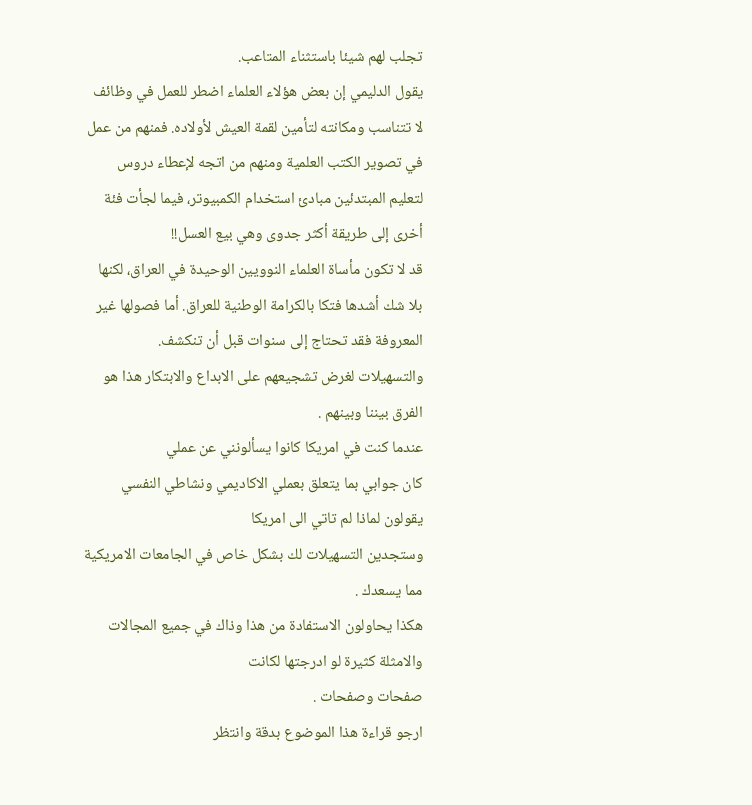تجلب لهم شيئا باستثناء المتاعب.
يقول الدليمي إن بعض هؤلاء العلماء اضطر للعمل في وظائف لا تتناسب ومكانته لتأمين لقمة العيش لأولاده. فمنهم من عمل في تصوير الكتب العلمية ومنهم من اتجه لإعطاء دروس لتعليم المبتدئين مبادئ استخدام الكمبيوتر، فيما لجأت فئة أخرى إلى طريقة أكثر جدوى وهي بيع العسل!!
قد لا تكون مأساة العلماء النوويين الوحيدة في العراق، لكنها بلا شك أشدها فتكا بالكرامة الوطنية للعراق. أما فصولها غير المعروفة فقد تحتاج إلى سنوات قبل أن تنكشف.
والتسهيلات لغرض تشجيعهم على الابداع والابتكار هذا هو الفرق بيننا وبينهم .
عندما كنت في امريكا كانوا يسألونني عن عملي
كان جوابي بما يتعلق بعملي الاكاديمي ونشاطي النفسي يقولون لماذا لم تاتي الى امريكا
وستجدين التسهيلات لك بشكل خاص في الجامعات الامريكية مما يسعدك .
هكذا يحاولون الاستفادة من هذا وذاك في جميع المجالات والامثلة كثيرة لو ادرجتها لكانت
صفحات وصفحات .
ارجو قراءة هذا الموضوع بدقة وانتظر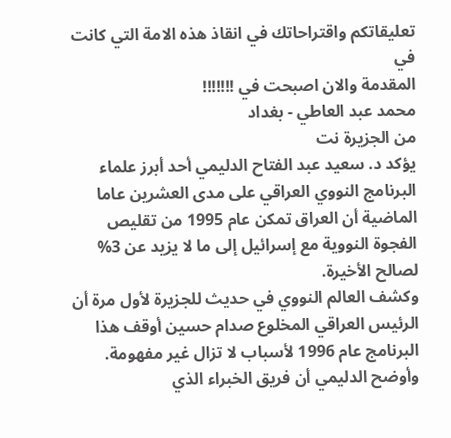تعليقاتكم واقتراحاتك في انقاذ هذه الامة التي كانت في
المقدمة والان اصبحت في !!!!!!!
محمد عبد العاطي - بغداد
من الجزيرة نت
يؤكد د. سعيد عبد الفتاح الدليمي أحد أبرز علماء البرنامج النووي العراقي على مدى العشرين عاما الماضية أن العراق تمكن عام 1995 من تقليص الفجوة النووية مع إسرائيل إلى ما لا يزيد عن 3% لصالح الأخيرة.
وكشف العالم النووي في حديث للجزيرة لأول مرة أن الرئيس العراقي المخلوع صدام حسين أوقف هذا البرنامج عام 1996 لأسباب لا تزال غير مفهومة.
وأوضح الدليمي أن فريق الخبراء الذي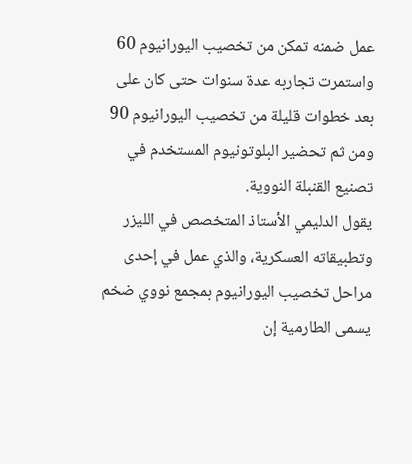عمل ضمنه تمكن من تخصيب اليورانيوم 60 واستمرت تجاربه عدة سنوات حتى كان على بعد خطوات قليلة من تخصيب اليورانيوم 90 ومن ثم تحضير البلوتونيوم المستخدم في تصنيع القنبلة النووية.
يقول الدليمي الأستاذ المتخصص في الليزر وتطبيقاته العسكرية، والذي عمل في إحدى مراحل تخصيب اليورانيوم بمجمع نووي ضخم يسمى الطارمية إن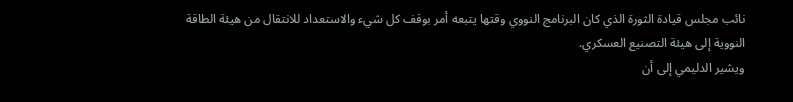نائب مجلس قيادة الثورة الذي كان البرنامج النووي وقتها يتبعه أمر بوقف كل شيء والاستعداد للانتقال من هيئة الطاقة النووية إلى هيئة التصنيع العسكري.
ويشير الدليمي إلى أن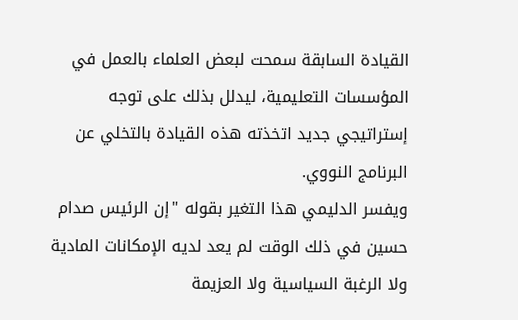القيادة السابقة سمحت لبعض العلماء بالعمل في المؤسسات التعليمية، ليدلل بذلك على توجه إستراتيجي جديد اتخذته هذه القيادة بالتخلي عن البرنامج النووي.
ويفسر الدليمي هذا التغير بقوله "إن الرئيس صدام حسين في ذلك الوقت لم يعد لديه الإمكانات المادية ولا الرغبة السياسية ولا العزيمة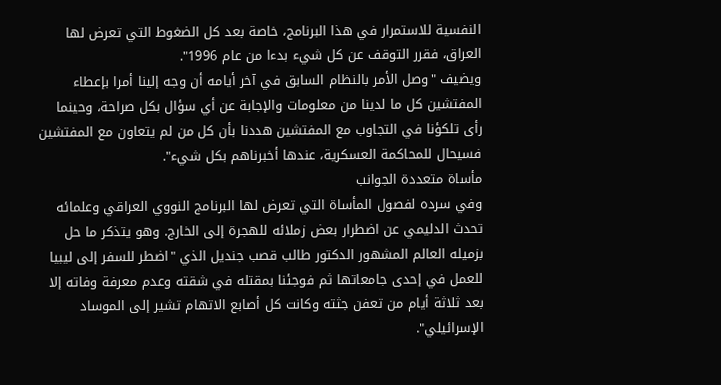النفسية للاستمرار في هذا البرنامج، خاصة بعد كل الضغوط التي تعرض لها العراق، فقرر التوقف عن كل شيء بدءا من عام 1996".
ويضيف "وصل الأمر بالنظام السابق في آخر أيامه أن وجه إلينا أمرا بإعطاء المفتشين كل ما لدينا من معلومات والإجابة عن أي سؤال بكل صراحة، وحينما رأى تلكؤنا في التجاوب مع المفتشين هددنا بأن كل من لم يتعاون مع المفتشين فسيحال للمحاكمة العسكرية، عندها أخبرناهم بكل شيء".
مأساة متعددة الجوانب
وفي سرده لفصول المأساة التي تعرض لها البرنامج النووي العراقي وعلمائه تحدث الدليمي عن اضطرار بعض زملائه للهجرة إلى الخارج. وهو يتذكر ما حل بزميله العالم المشهور الدكتور طالب قصب جنديل الذي "اضطر للسفر إلى ليبيا للعمل في إحدى جامعاتها ثم فوجئنا بمقتله في شقته وعدم معرفة وفاته إلا بعد ثلاثة أيام من تعفن جثته وكانت كل أصابع الاتهام تشير إلى الموساد الإسرائيلي".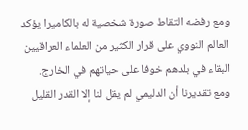ومع رفضه التقاط صورة شخصية له بالكاميرا يؤكد العالم النووي على قرار الكثير من العلماء العراقيين البقاء في بلدهم خوفا على حياتهم في الخارج.
ومع تقديرنا أن الدليمي لم يقل لنا إلا القدر القليل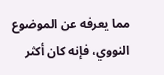مما يعرفه عن الموضوع النووي، فإنه كان أكثر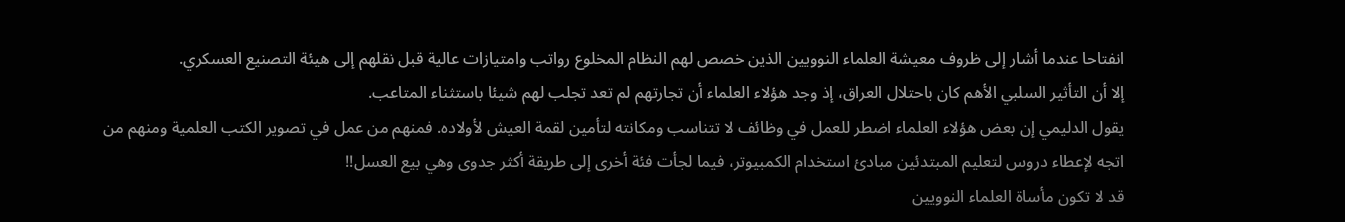انفتاحا عندما أشار إلى ظروف معيشة العلماء النوويين الذين خصص لهم النظام المخلوع رواتب وامتيازات عالية قبل نقلهم إلى هيئة التصنيع العسكري.
إلا أن التأثير السلبي الأهم كان باحتلال العراق، إذ وجد هؤلاء العلماء أن تجارتهم لم تعد تجلب لهم شيئا باستثناء المتاعب.
يقول الدليمي إن بعض هؤلاء العلماء اضطر للعمل في وظائف لا تتناسب ومكانته لتأمين لقمة العيش لأولاده. فمنهم من عمل في تصوير الكتب العلمية ومنهم من اتجه لإعطاء دروس لتعليم المبتدئين مبادئ استخدام الكمبيوتر، فيما لجأت فئة أخرى إلى طريقة أكثر جدوى وهي بيع العسل!!
قد لا تكون مأساة العلماء النوويين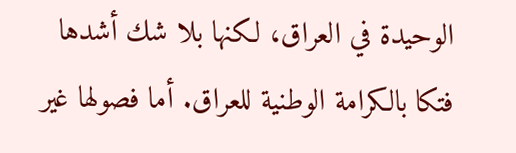الوحيدة في العراق، لكنها بلا شك أشدها فتكا بالكرامة الوطنية للعراق. أما فصولها غير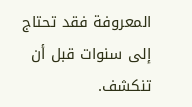المعروفة فقد تحتاج إلى سنوات قبل أن تنكشف.